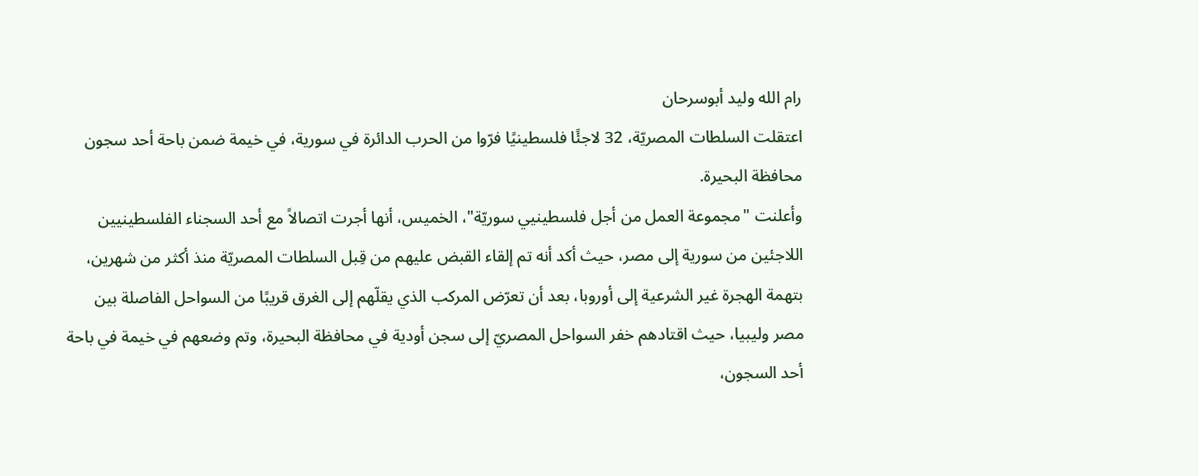رام الله وليد أبوسرحان
اعتقلت السلطات المصريّة، 32 لاجئًا فلسطينيًا فرّوا من الحرب الدائرة في سورية، في خيمة ضمن باحة أحد سجون محافظة البحيرة.
وأعلنت "مجموعة العمل من أجل فلسطينيي سوريّة"، الخميس، أنها أجرت اتصالاً مع أحد السجناء الفلسطينيين اللاجئين من سورية إلى مصر، حيث أكد أنه تم إلقاء القبض عليهم من قِبل السلطات المصريّة منذ أكثر من شهرين، بتهمة الهجرة غير الشرعية إلى أوروبا، بعد أن تعرّض المركب الذي يقلّهم إلى الغرق قريبًا من السواحل الفاصلة بين مصر وليبيا، حيث اقتادهم خفر السواحل المصريّ إلى سجن أودية في محافظة البحيرة، وتم وضعهم في خيمة في باحة أحد السجون،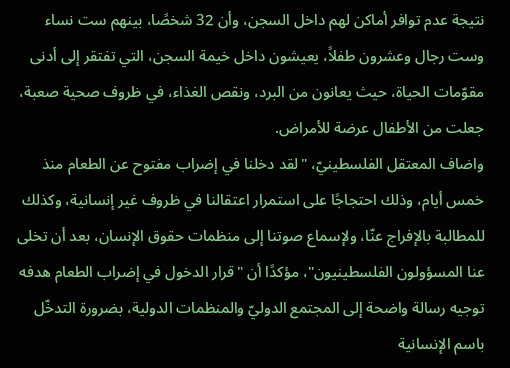نتيجة عدم توافر أماكن لهم داخل السجن، وأن 32 شخصًا، بينهم ست نساء وست رجال وعشرون طفلاً، يعيشون داخل خيمة السجن، التي تفتقر إلى أدنى مقوّمات الحياة، حيث يعانون من البرد، ونقص الغذاء، في ظروف صحية صعبة، جعلت من الأطفال عرضة للأمراض.
واضاف المعتقل الفلسطينيّ، "لقد دخلنا في إضراب مفتوح عن الطعام منذ خمس أيام، وذلك احتجاجًا على استمرار اعتقالنا في ظروف غير إنسانية، وكذلك للمطالبة بالإفراج عنّا، ولإسماع صوتنا إلى منظمات حقوق الإنسان، بعد أن تخلى عنا المسؤولون الفلسطينيون"، مؤكدًا أن "قرار الدخول في إضراب الطعام هدفه توجيه رسالة واضحة إلى المجتمع الدوليّ والمنظمات الدولية، بضرورة التدخّل باسم الإنسانية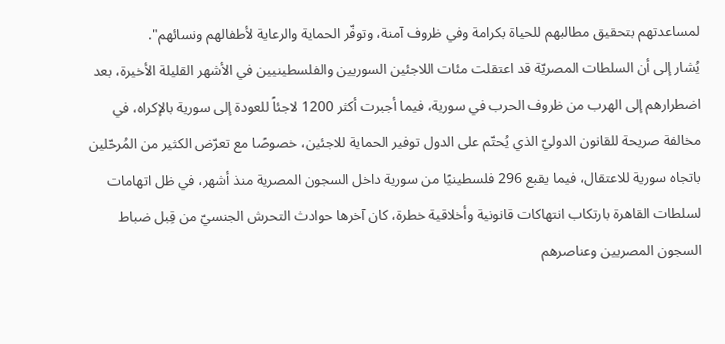لمساعدتهم بتحقيق مطالبهم للحياة بكرامة وفي ظروف آمنة، وتوفّر الحماية والرعاية لأطفالهم ونسائهم".
يُشار إلى أن السلطات المصريّة قد اعتقلت مئات اللاجئين السوريين والفلسطينيين في الأشهر القليلة الأخيرة، بعد اضطرارهم إلى الهرب من ظروف الحرب في سورية، فيما أجبرت أكثر 1200 لاجئاً للعودة إلى سورية بالإكراه، في مخالفة صريحة للقانون الدوليّ الذي يُحتّم على الدول توفير الحماية للاجئين، خصوصًا مع تعرّض الكثير من المُرحّلين باتجاه سورية للاعتقال، فيما يقبع 296 فلسطينيًا من سورية داخل السجون المصرية منذ أشهر، في ظل اتهامات لسلطات القاهرة بارتكاب انتهاكات قانونية وأخلاقية خطرة، كان آخرها حوادث التحرش الجنسيّ من قِبل ضباط السجون المصريين وعناصرهم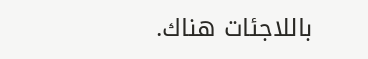باللاجئات هناك.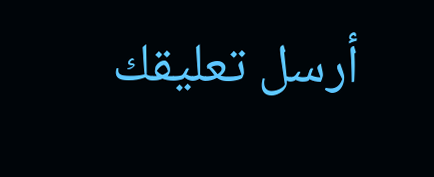أرسل تعليقك